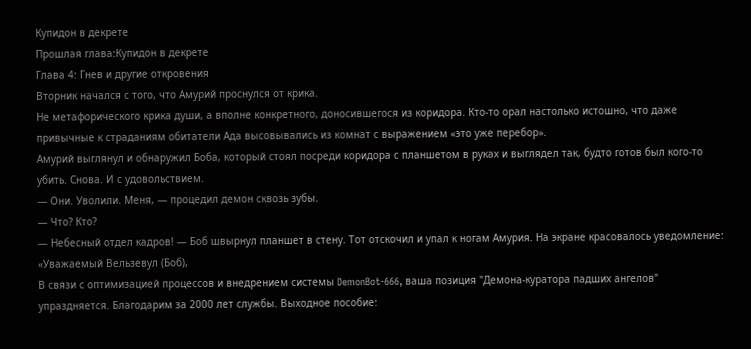Купидон в декрете
Прошлая глава:Купидон в декрете
Глава 4: Гнев и другие откровения
Вторник начался с того, что Амурий проснулся от крика.
Не метафорического крика души, а вполне конкретного, доносившегося из коридора. Кто-то орал настолько истошно, что даже привычные к страданиям обитатели Ада высовывались из комнат с выражением «это уже перебор».
Амурий выглянул и обнаружил Боба, который стоял посреди коридора с планшетом в руках и выглядел так, будто готов был кого-то убить. Снова. И с удовольствием.
— Они. Уволили. Меня, — процедил демон сквозь зубы.
— Что? Кто?
— Небесный отдел кадров! — Боб швырнул планшет в стену. Тот отскочил и упал к ногам Амурия. На экране красовалось уведомление:
«Уважаемый Вельзевул (Боб),
В связи с оптимизацией процессов и внедрением системы DemonBot-666, ваша позиция "Демона-куратора падших ангелов" упраздняется. Благодарим за 2000 лет службы. Выходное пособие: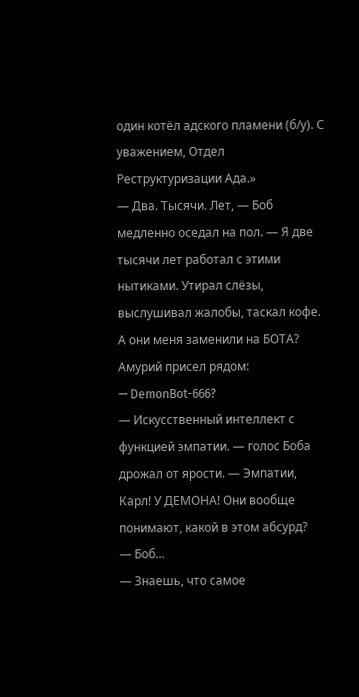один котёл адского пламени (б/у). С уважением, Отдел Реструктуризации Ада.»
— Два. Тысячи. Лет, — Боб медленно оседал на пол. — Я две тысячи лет работал с этими нытиками. Утирал слёзы, выслушивал жалобы, таскал кофе. А они меня заменили на БОТА?
Амурий присел рядом:
— DemonBot-666?
— Искусственный интеллект с функцией эмпатии. — голос Боба дрожал от ярости. — Эмпатии, Карл! У ДЕМОНА! Они вообще понимают, какой в этом абсурд?
— Боб...
— Знаешь, что самое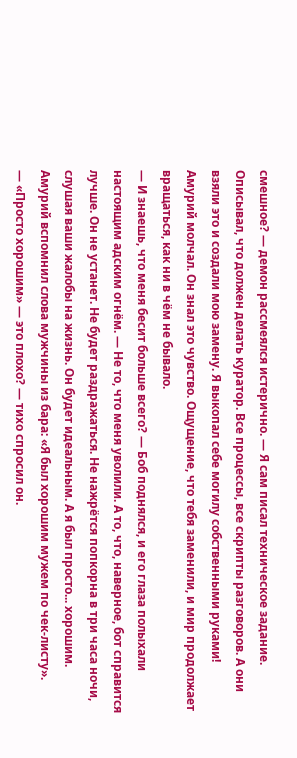смешное? — демон рассмеялся истерично. — Я сам писал техническое задание. Описывал, что должен делать куратор. Все процессы, все скрипты разговоров. А они взяли это и создали мою замену. Я выкопал себе могилу собственными руками!
Амурий молчал. Он знал это чувство. Ощущение, что тебя заменили, и мир продолжает вращаться, как ни в чём не бывало.
— И знаешь, что меня бесит больше всего? — Боб поднялся, и его глаза полыхали настоящим адским огнём. — Не то, что меня уволили. А то, что, наверное, бот справится лучше. Он не устанет. Не будет раздражаться. Не нажрётся попкорна в три часа ночи, слушая ваши жалобы на жизнь. Он будет идеальным. А я был просто... хорошим.
Амурий вспомнил слова мужчины из бара: «Я был хорошим мужем по чек-листу».
— «Просто хорошим» — это плохо? — тихо спросил он.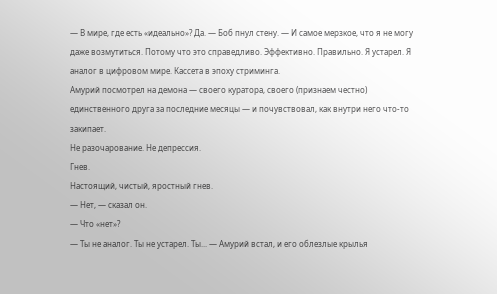— В мире, где есть «идеально»? Да. — Боб пнул стену. — И самое мерзкое, что я не могу даже возмутиться. Потому что это справедливо. Эффективно. Правильно. Я устарел. Я аналог в цифровом мире. Кассета в эпоху стриминга.
Амурий посмотрел на демона — своего куратора, своего (признаем честно) единственного друга за последние месяцы — и почувствовал, как внутри него что-то закипает.
Не разочарование. Не депрессия.
Гнев.
Настоящий, чистый, яростный гнев.
— Нет, — сказал он.
— Что «нет»?
— Ты не аналог. Ты не устарел. Ты... — Амурий встал, и его облезлые крылья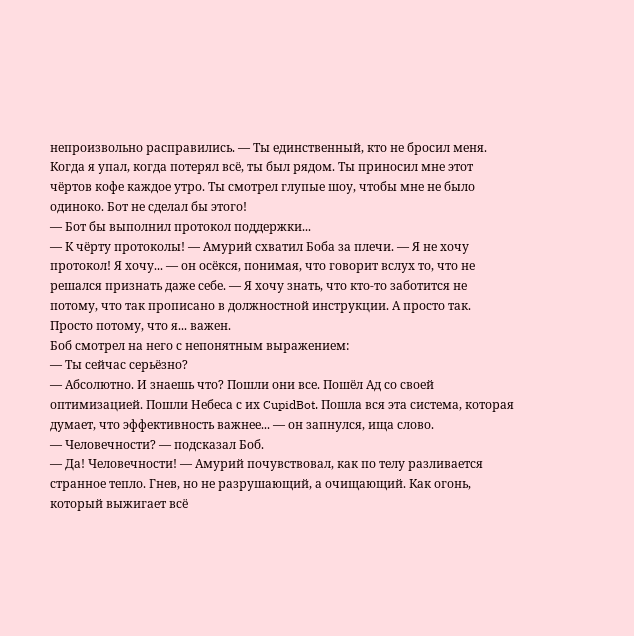непроизвольно расправились. — Ты единственный, кто не бросил меня. Когда я упал, когда потерял всё, ты был рядом. Ты приносил мне этот чёртов кофе каждое утро. Ты смотрел глупые шоу, чтобы мне не было одиноко. Бот не сделал бы этого!
— Бот бы выполнил протокол поддержки...
— К чёрту протоколы! — Амурий схватил Боба за плечи. — Я не хочу протокол! Я хочу... — он осёкся, понимая, что говорит вслух то, что не решался признать даже себе. — Я хочу знать, что кто-то заботится не потому, что так прописано в должностной инструкции. А просто так. Просто потому, что я... важен.
Боб смотрел на него с непонятным выражением:
— Ты сейчас серьёзно?
— Абсолютно. И знаешь что? Пошли они все. Пошёл Ад со своей оптимизацией. Пошли Небеса с их CupidBot. Пошла вся эта система, которая думает, что эффективность важнее... — он запнулся, ища слово.
— Человечности? — подсказал Боб.
— Да! Человечности! — Амурий почувствовал, как по телу разливается странное тепло. Гнев, но не разрушающий, а очищающий. Как огонь, который выжигает всё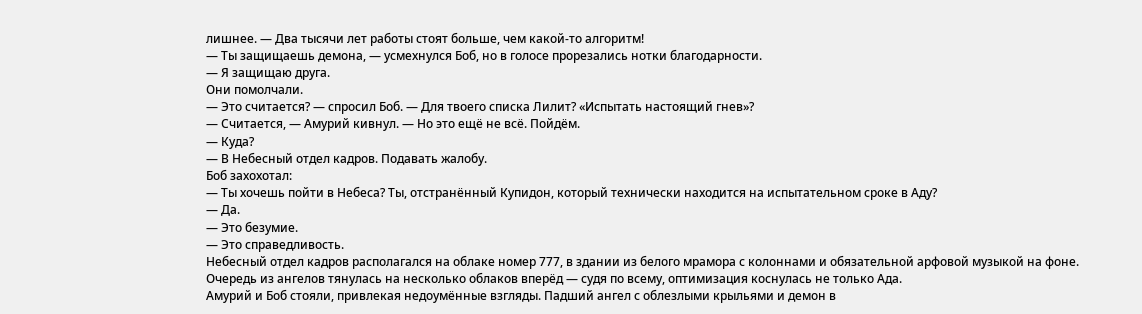лишнее. — Два тысячи лет работы стоят больше, чем какой-то алгоритм!
— Ты защищаешь демона, — усмехнулся Боб, но в голосе прорезались нотки благодарности.
— Я защищаю друга.
Они помолчали.
— Это считается? — спросил Боб. — Для твоего списка Лилит? «Испытать настоящий гнев»?
— Считается, — Амурий кивнул. — Но это ещё не всё. Пойдём.
— Куда?
— В Небесный отдел кадров. Подавать жалобу.
Боб захохотал:
— Ты хочешь пойти в Небеса? Ты, отстранённый Купидон, который технически находится на испытательном сроке в Аду?
— Да.
— Это безумие.
— Это справедливость.
Небесный отдел кадров располагался на облаке номер 777, в здании из белого мрамора с колоннами и обязательной арфовой музыкой на фоне. Очередь из ангелов тянулась на несколько облаков вперёд — судя по всему, оптимизация коснулась не только Ада.
Амурий и Боб стояли, привлекая недоумённые взгляды. Падший ангел с облезлыми крыльями и демон в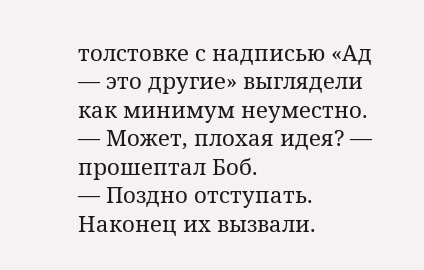толстовке с надписью «Ад — это другие» выглядели как минимум неуместно.
— Может, плохая идея? — прошептал Боб.
— Поздно отступать.
Наконец их вызвали.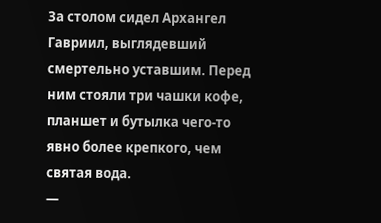За столом сидел Архангел Гавриил, выглядевший смертельно уставшим. Перед ним стояли три чашки кофе, планшет и бутылка чего-то явно более крепкого, чем святая вода.
—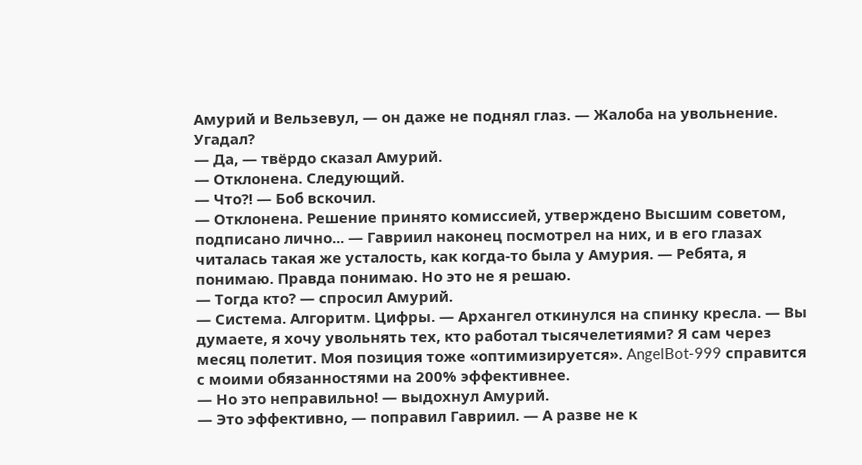Амурий и Вельзевул, — он даже не поднял глаз. — Жалоба на увольнение. Угадал?
— Да, — твёрдо сказал Амурий.
— Отклонена. Следующий.
— Что?! — Боб вскочил.
— Отклонена. Решение принято комиссией, утверждено Высшим советом, подписано лично... — Гавриил наконец посмотрел на них, и в его глазах читалась такая же усталость, как когда-то была у Амурия. — Ребята, я понимаю. Правда понимаю. Но это не я решаю.
— Тогда кто? — спросил Амурий.
— Система. Алгоритм. Цифры. — Архангел откинулся на спинку кресла. — Вы думаете, я хочу увольнять тех, кто работал тысячелетиями? Я сам через месяц полетит. Моя позиция тоже «оптимизируется». AngelBot-999 справится с моими обязанностями на 200% эффективнее.
— Но это неправильно! — выдохнул Амурий.
— Это эффективно, — поправил Гавриил. — А разве не к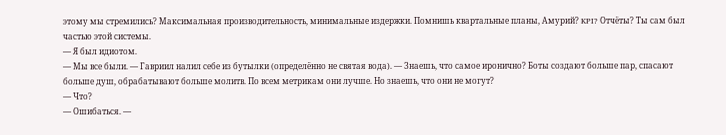этому мы стремились? Максимальная производительность, минимальные издержки. Помнишь квартальные планы, Амурий? KPI? Отчёты? Ты сам был частью этой системы.
— Я был идиотом.
— Мы все были. — Гавриил налил себе из бутылки (определённо не святая вода). — Знаешь, что самое иронично? Боты создают больше пар, спасают больше душ, обрабатывают больше молитв. По всем метрикам они лучше. Но знаешь, что они не могут?
— Что?
— Ошибаться. —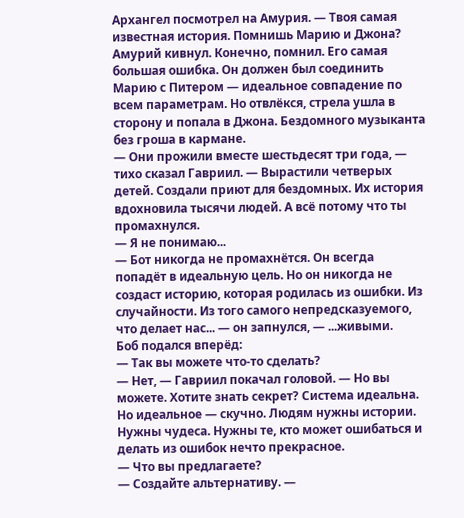Архангел посмотрел на Амурия. — Твоя самая известная история. Помнишь Марию и Джона?
Амурий кивнул. Конечно, помнил. Его самая большая ошибка. Он должен был соединить Марию с Питером — идеальное совпадение по всем параметрам. Но отвлёкся, стрела ушла в сторону и попала в Джона. Бездомного музыканта без гроша в кармане.
— Они прожили вместе шестьдесят три года, — тихо сказал Гавриил. — Вырастили четверых детей. Создали приют для бездомных. Их история вдохновила тысячи людей. А всё потому что ты промахнулся.
— Я не понимаю...
— Бот никогда не промахнётся. Он всегда попадёт в идеальную цель. Но он никогда не создаст историю, которая родилась из ошибки. Из случайности. Из того самого непредсказуемого, что делает нас... — он запнулся, — ...живыми.
Боб подался вперёд:
— Так вы можете что-то сделать?
— Нет, — Гавриил покачал головой. — Но вы можете. Хотите знать секрет? Система идеальна. Но идеальное — скучно. Людям нужны истории. Нужны чудеса. Нужны те, кто может ошибаться и делать из ошибок нечто прекрасное.
— Что вы предлагаете?
— Создайте альтернативу. —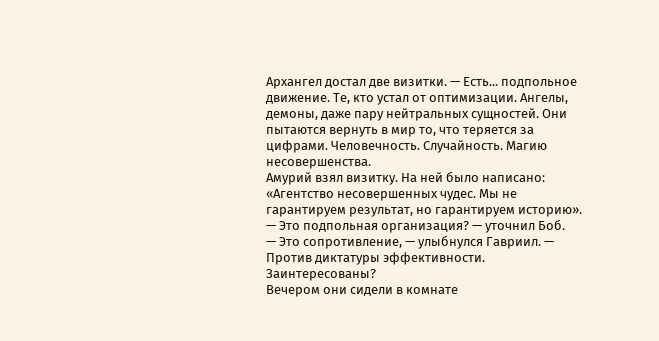Архангел достал две визитки. — Есть... подпольное движение. Те, кто устал от оптимизации. Ангелы, демоны, даже пару нейтральных сущностей. Они пытаются вернуть в мир то, что теряется за цифрами. Человечность. Случайность. Магию несовершенства.
Амурий взял визитку. На ней было написано: «Агентство несовершенных чудес. Мы не гарантируем результат, но гарантируем историю».
— Это подпольная организация? — уточнил Боб.
— Это сопротивление, — улыбнулся Гавриил. — Против диктатуры эффективности. Заинтересованы?
Вечером они сидели в комнате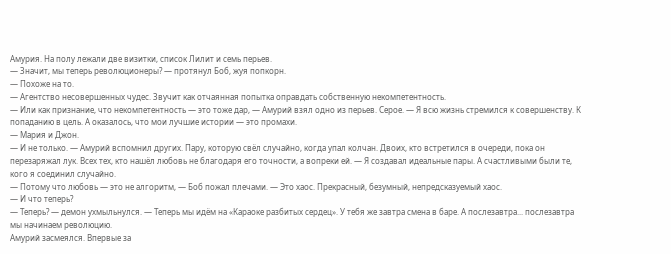Амурия. На полу лежали две визитки, список Лилит и семь перьев.
— Значит, мы теперь революционеры? — протянул Боб, жуя попкорн.
— Похоже на то.
— Агентство несовершенных чудес. Звучит как отчаянная попытка оправдать собственную некомпетентность.
— Или как признание, что некомпетентность — это тоже дар, — Амурий взял одно из перьев. Серое. — Я всю жизнь стремился к совершенству. К попаданию в цель. А оказалось, что мои лучшие истории — это промахи.
— Мария и Джон.
— И не только. — Амурий вспомнил других. Пару, которую свёл случайно, когда упал колчан. Двоих, кто встретился в очереди, пока он перезаряжал лук. Всех тех, кто нашёл любовь не благодаря его точности, а вопреки ей. — Я создавал идеальные пары. А счастливыми были те, кого я соединил случайно.
— Потому что любовь — это не алгоритм, — Боб пожал плечами. — Это хаос. Прекрасный, безумный, непредсказуемый хаос.
— И что теперь?
— Теперь? — демон ухмыльнулся. — Теперь мы идём на «Караоке разбитых сердец». У тебя же завтра смена в баре. А послезавтра... послезавтра мы начинаем революцию.
Амурий засмеялся. Впервые за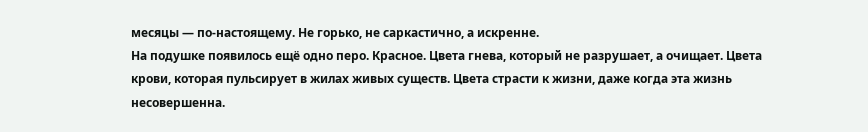месяцы — по-настоящему. Не горько, не саркастично, а искренне.
На подушке появилось ещё одно перо. Красное. Цвета гнева, который не разрушает, а очищает. Цвета крови, которая пульсирует в жилах живых существ. Цвета страсти к жизни, даже когда эта жизнь несовершенна.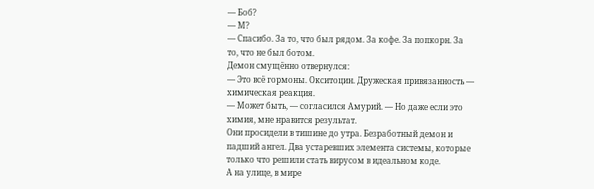— Боб?
— М?
— Спасибо. За то, что был рядом. За кофе. За попкорн. За то, что не был ботом.
Демон смущённо отвернулся:
— Это всё гормоны. Окситоцин. Дружеская привязанность — химическая реакция.
— Может быть, — согласился Амурий. — Но даже если это химия, мне нравится результат.
Они просидели в тишине до утра. Безработный демон и падший ангел. Два устаревших элемента системы, которые только что решили стать вирусом в идеальном коде.
А на улице, в мире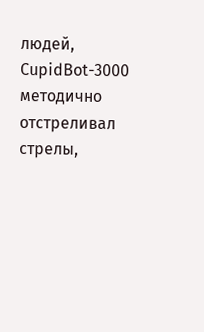людей, CupidBot-3000 методично отстреливал стрелы,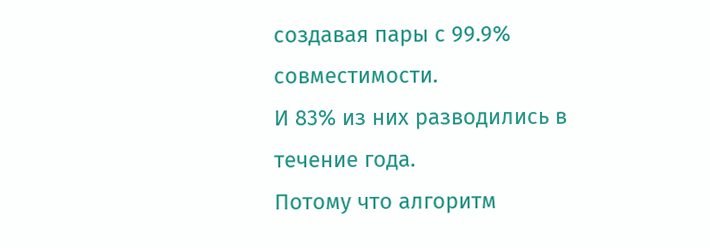создавая пары с 99.9% совместимости.
И 83% из них разводились в течение года.
Потому что алгоритм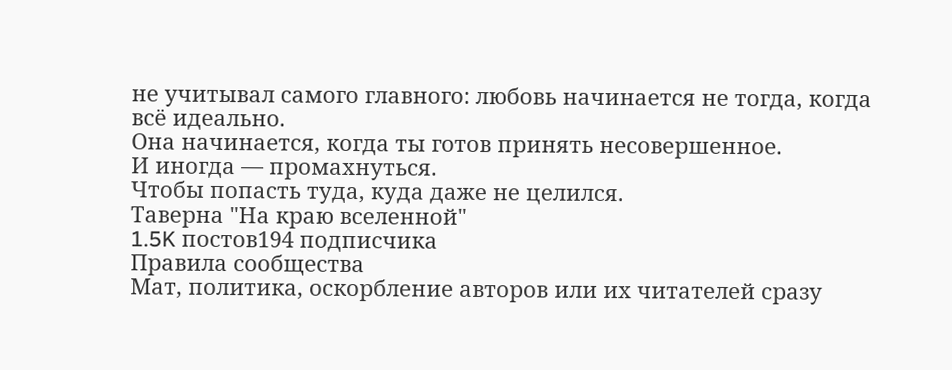не учитывал самого главного: любовь начинается не тогда, когда всё идеально.
Она начинается, когда ты готов принять несовершенное.
И иногда — промахнуться.
Чтобы попасть туда, куда даже не целился.
Таверна "На краю вселенной"
1.5K постов194 подписчика
Правила сообщества
Мат, политика, оскорбление авторов или их читателей сразу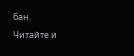бан.
Читайте и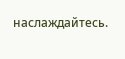наслаждайтесь.